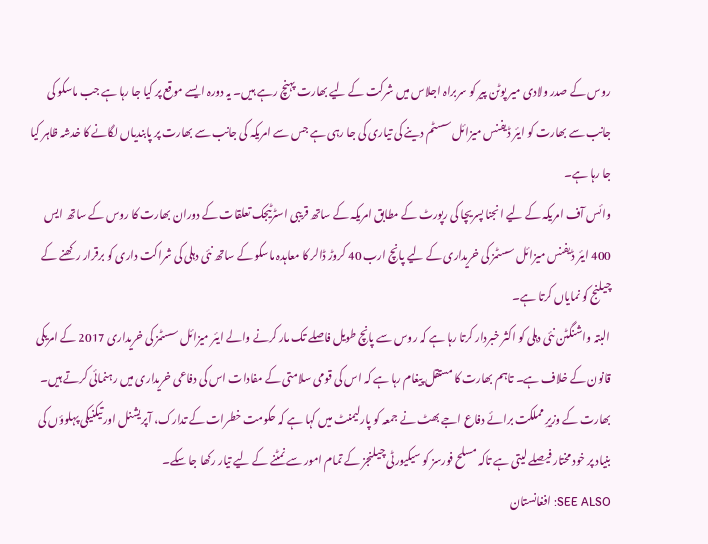روس کے صدر ولادی میر پوٹن پیر کو سربراہ اجلاس میں شرکت کے لیے بھارت پہنچ رہے ہیں۔ یہ دورہ ایسے موقع پر کیا جا رہا ہے جب ماسکو کی جانب سے بھارت کو ایئر ڈیفنس میزائل سسٹم دینے کی تیاری کی جا رہی ہے جس سے امریکہ کی جانب سے بھارت پر پابندیاں لگانے کا خدشہ ظاہر کیا جا رہا ہے۔
وائس آف امریکہ کے لیے انجنا پسریچا کی رپورٹ کے مطابق امریکہ کے ساتھ قریبی اسٹرٹیجک تعلقات کے دوران بھارت کا روس کے ساتھ ایس 400 ایئر ڈیفنس میزائل سسٹمز کی خریداری کے لیے پانچ ارب 40 کروڑ ڈالر کا معاہدہ ماسکو کے ساتھ نئی دہلی کی شراکت داری کو برقرار رکھنے کے چیلنج کو نمایاں کرتا ہے۔
البتہ واشنگٹن نئی دہلی کو اکثر خبردار کرتا رہا ہے کہ روس سے پانچ طویل فاصلے تک مار کرنے والے ایئر میزائل سسٹمز کی خریداری 2017 کے امریکی قانون کے خلاف ہے۔ تاہم بھارت کا مستقل پیغام رہا ہے کہ اس کی قومی سلامتی کے مفادات اس کی دفاعی خریداری میں رہنمائی کرتے ہیں۔
بھارت کے وزیرِ مملکت برائے دفاع اجے بھٹ نے جمعہ کو پارلیمنٹ میں کہا ہے کہ حکومت خطرات کے تدارک، آپریشنل اور تیکنیکی پہلوؤں کی بنیاد پر خود مختار فیصلے لیتی ہے تاکہ مسلح فورسز کو سیکیورٹی چیلنجز کے تمام امور سے نمٹنے کے لیے تیار رکھا جا سکے۔
SEE ALSO: افغانستان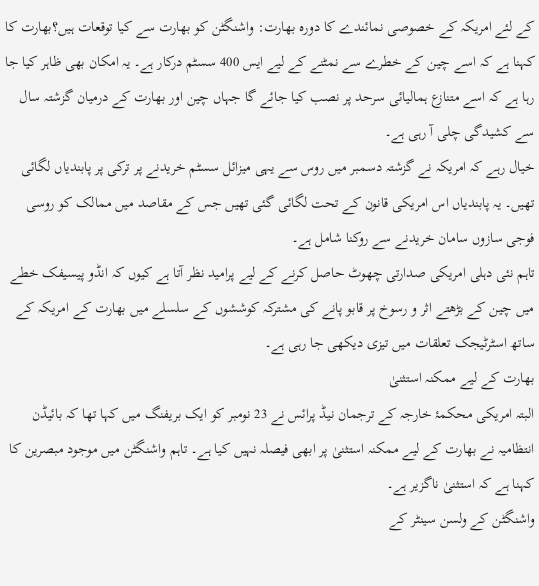کے لئے امریکہ کے خصوصی نمائندے کا دورہ بھارت: واشنگٹن کو بھارت سے کیا توقعات ہیں؟بھارت کا کہنا ہے کہ اسے چین کے خطرے سے نمٹنے کے لیے ایس 400 سسٹم درکار ہے۔ یہ امکان بھی ظاہر کیا جا رہا ہے کہ اسے متنازع ہمالیائی سرحد پر نصب کیا جائے گا جہاں چین اور بھارت کے درمیان گزشتہ سال سے کشیدگی چلی آ رہی ہے۔
خیال رہے کہ امریکہ نے گزشتہ دسمبر میں روس سے یہی میزائل سسٹم خریدنے پر ترکی پر پابندیاں لگائی تھیں۔ یہ پابندیاں اس امریکی قانون کے تحت لگائی گئی تھیں جس کے مقاصد میں ممالک کو روسی فوجی سازوں سامان خریدنے سے روکنا شامل ہے۔
تاہم نئی دہلی امریکی صدارتی چھوٹ حاصل کرنے کے لیے پرامید نظر آتا ہے کیوں کہ انڈو پیسیفک خطے میں چین کے بڑھتے اثر و رسوخ پر قابو پانے کی مشترکہ کوششوں کے سلسلے میں بھارت کے امریکہ کے ساتھ اسٹرٹیجک تعلقات میں تیزی دیکھی جا رہی ہے۔
بھارت کے لیے ممکنہ استثنیٰ
البتہ امریکی محکمۂ خارجہ کے ترجمان نیڈ پرائس نے 23 نومبر کو ایک بریفنگ میں کہا تھا کہ بائیڈن انتظامیہ نے بھارت کے لیے ممکنہ استثنیٰ پر ابھی فیصلہ نہیں کیا ہے۔ تاہم واشنگٹن میں موجود مبصرین کا کہنا ہے کہ استثنیٰ ناگزیر ہے۔
واشنگٹن کے ولسن سینٹر کے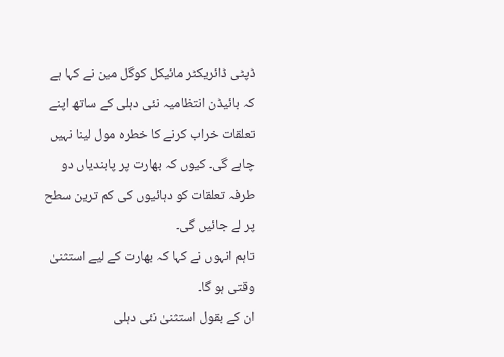ڈپٹی ڈائریکٹر مائیکل کوگل مین نے کہا ہے کہ بائیڈن انتظامیہ نئی دہلی کے ساتھ اپنے تعلقات خراب کرنے کا خطرہ مول لینا نہیں چاہے گی۔ کیوں کہ بھارت پر پابندیاں دو طرفہ تعلقات کو دہائیوں کی کم ترین سطح پر لے جائیں گی۔
تاہم انہوں نے کہا کہ بھارت کے لیے استثنیٰ وقتی ہو گا۔
ان کے بقول استثنیٰ نئی دہلی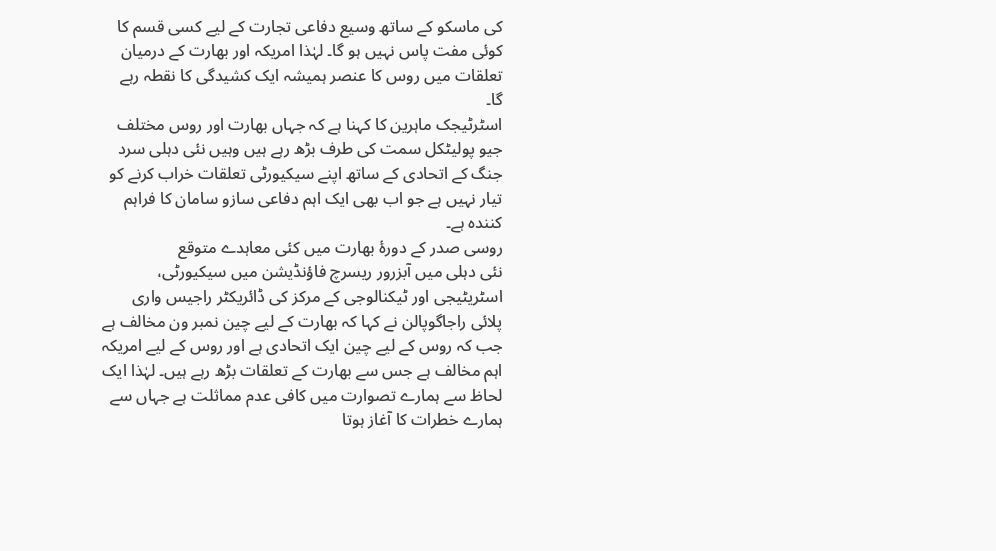کی ماسکو کے ساتھ وسیع دفاعی تجارت کے لیے کسی قسم کا کوئی مفت پاس نہیں ہو گا۔ لہٰذا امریکہ اور بھارت کے درمیان تعلقات میں روس کا عنصر ہمیشہ ایک کشیدگی کا نقطہ رہے گا۔
اسٹرٹیجک ماہرین کا کہنا ہے کہ جہاں بھارت اور روس مختلف جیو پولیٹکل سمت کی طرف بڑھ رہے ہیں وہیں نئی دہلی سرد جنگ کے اتحادی کے ساتھ اپنے سیکیورٹی تعلقات خراب کرنے کو تیار نہیں ہے جو اب بھی ایک اہم دفاعی سازو سامان کا فراہم کنندہ ہے۔
روسی صدر کے دورۂ بھارت میں کئی معاہدے متوقع
نئی دہلی میں آبزرور ریسرچ فاؤنڈیشن میں سیکیورٹی، اسٹریٹیجی اور ٹیکنالوجی کے مرکز کی ڈائریکٹر راجیس واری پلائی راجاگوپالن نے کہا کہ بھارت کے لیے چین نمبر ون مخالف ہے جب کہ روس کے لیے چین ایک اتحادی ہے اور روس کے لیے امریکہ اہم مخالف ہے جس سے بھارت کے تعلقات بڑھ رہے ہیں۔ لہٰذا ایک لحاظ سے ہمارے تصوارت میں کافی عدم مماثلت ہے جہاں سے ہمارے خطرات کا آغاز ہوتا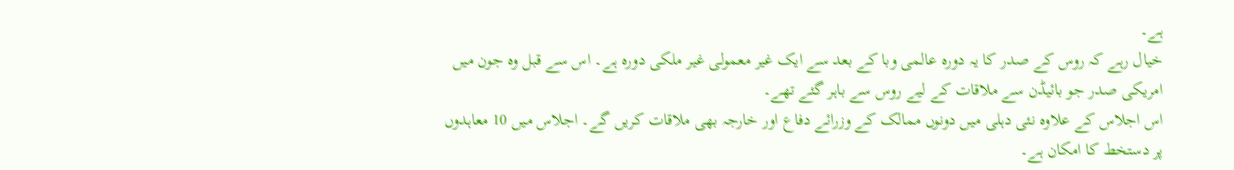ہے۔
خیال رہے کہ روس کے صدر کا یہ دورہ عالمی وبا کے بعد سے ایک غیر معمولی غیر ملکی دورہ ہے۔ اس سے قبل وہ جون میں امریکی صدر جو بائیڈن سے ملاقات کے لیے روس سے باہر گئے تھے۔
اس اجلاس کے علاوہ نئی دہلی میں دونوں ممالک کے وزرائے دفاع اور خارجہ بھی ملاقات کریں گے۔ اجلاس میں 10 معاہدوں پر دستخط کا امکان ہے۔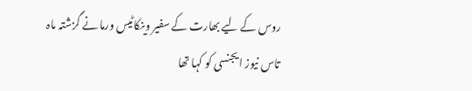روس کے لیے بھارت کے سفیر وینکاٹیس ورما نے گزشتہ ماہ تاس نیوز ایجنسی کو کہا تھا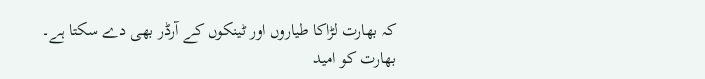کہ بھارت لڑاکا طیاروں اور ٹینکوں کے آرڈر بھی دے سکتا ہے۔
بھارت کو امید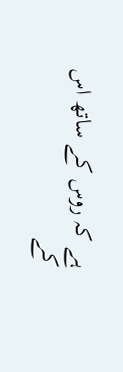ہے کہ روس کے ساتھ اس کے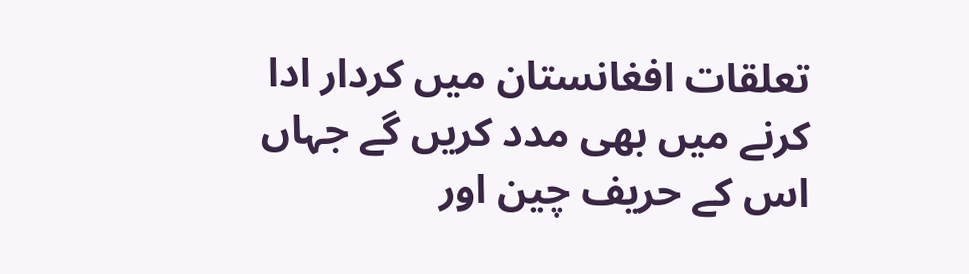تعلقات افغانستان میں کردار ادا کرنے میں بھی مدد کریں گے جہاں اس کے حریف چین اور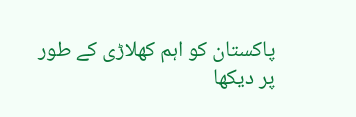پاکستان کو اہم کھلاڑی کے طور پر دیکھا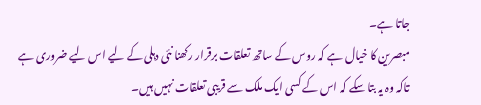جاتا ہے۔
مبصرین کا خیال ہے کہ روس کے ساتھ تعلقات برقرار رکھنا نئی دہلی کے لیے اس لیے ضروری ہے تاکہ وہ یہ بتا سکے کہ اس کے کسی ایک ملک سے قریبی تعلقات نہیں ہیں۔